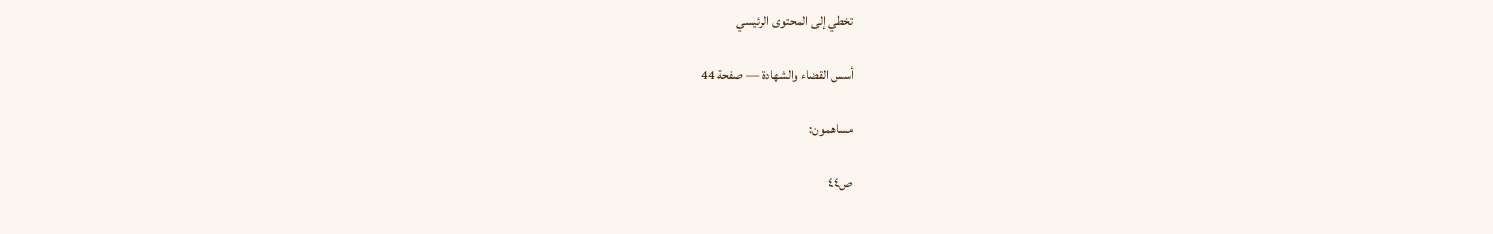تخطي إلى المحتوى الرئيسي

أسس القضاء والشهادة — صفحة 44

مساهمون:

ص٤٤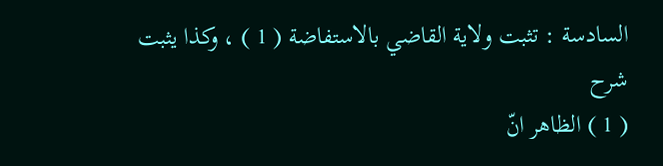السادسة : تثبت ولاية القاضي بالاستفاضة ( 1 ) ، وكذا يثبت
شرح
( 1 ) الظاهر انّ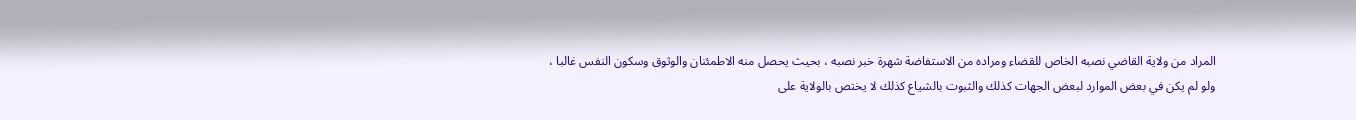المراد من ولاية القاضي نصبه الخاص للقضاء ومراده من الاستفاضة شهرة خبر نصبه ، بحيث يحصل منه الاطمئنان والوثوق وسكون النفس غالبا ، ولو لم يكن في بعض الموارد لبعض الجهات كذلك والثبوت بالشياع كذلك لا يختص بالولاية على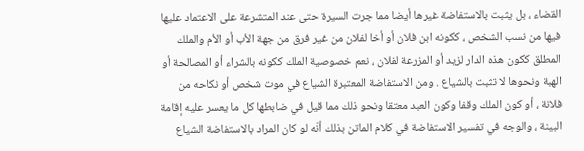القضاء ، بل يثبت بالاستفاضة غيرها أيضا مما جرت السيرة حتى عند المتشرعة على الاعتماد عليها فيها من نسب الشخص ، ككونه ابن فلان أو أخا لفلان من غير فرق من جهة الأب أو الأم والملك المطلق ككون هذه الدار لزيد أو المزرعة لفلان ، نعم خصوصية الملك ككونه بالشراء أو المصالحة أو الهبة ونحوها لا تثبت بالشياع . ومن الاستفاضة المعتبرة الشياع في موت شخص أو نكاحه من فلانة ، أو كون الملك وقفا وكون العبد معتقا ونحو ذلك مما قيل في ضابطها كل ما يعسر عليه إقامة البينة ، والوجه في تفسير الاستفاضة في كلام الماتن بذلك أنّه لو كان المراد بالاستفاضة الشياع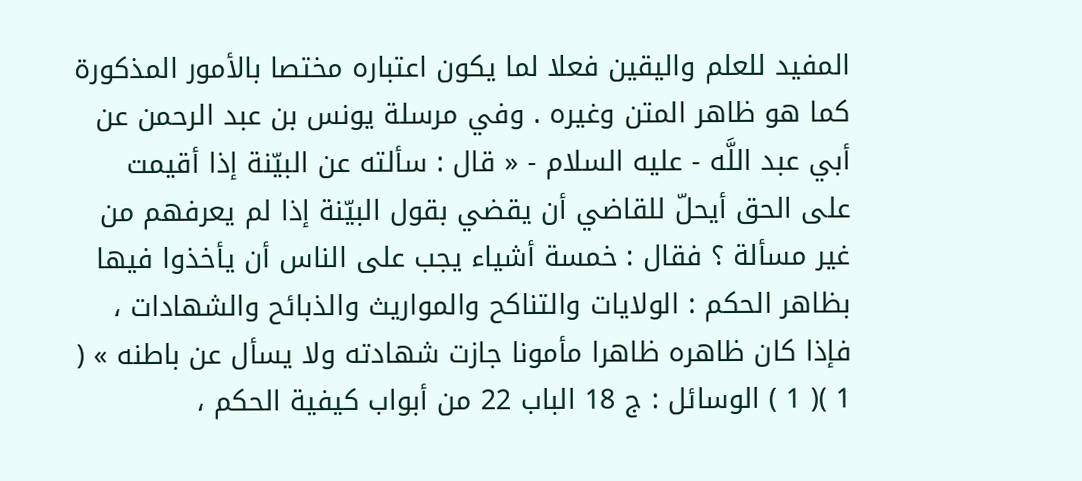المفيد للعلم واليقين فعلا لما يكون اعتباره مختصا بالأمور المذكورة كما هو ظاهر المتن وغيره . وفي مرسلة يونس بن عبد الرحمن عن أبي عبد اللَّه - عليه السلام - « قال : سألته عن البيّنة إذا أقيمت على الحق أيحلّ للقاضي أن يقضي بقول البيّنة إذا لم يعرفهم من غير مسألة ؟ فقال : خمسة أشياء يجب على الناس أن يأخذوا فيها بظاهر الحكم : الولايات والتناكح والمواريث والذبائح والشهادات ، فإذا كان ظاهره ظاهرا مأمونا جازت شهادته ولا يسأل عن باطنه » ( 1 )( 1 ) الوسائل : ج 18 الباب 22 من أبواب كيفية الحكم ،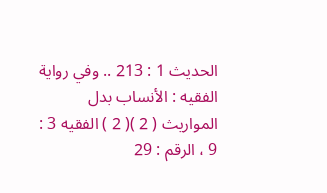الحديث 1 : 213 .. وفي رواية الفقيه : الأنساب بدل المواريث ( 2 )( 2 ) الفقيه 3 : 9 ، الرقم : 29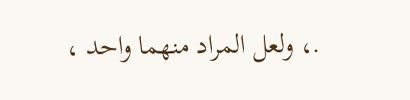.، ولعل المراد منهما واحد ،